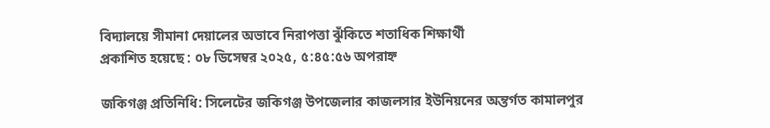বিদ্যালয়ে সীমানা দেয়ালের অভাবে নিরাপত্তা ঝুঁকিতে শতাধিক শিক্ষার্থী
প্রকাশিত হয়েছে : ০৮ ডিসেম্বর ২০২৫, ৫:৪৫:৫৬ অপরাহ্ন

জকিগঞ্জ প্রতিনিধি: সিলেটের জকিগঞ্জ উপজেলার কাজলসার ইউনিয়নের অন্তর্গত কামালপুর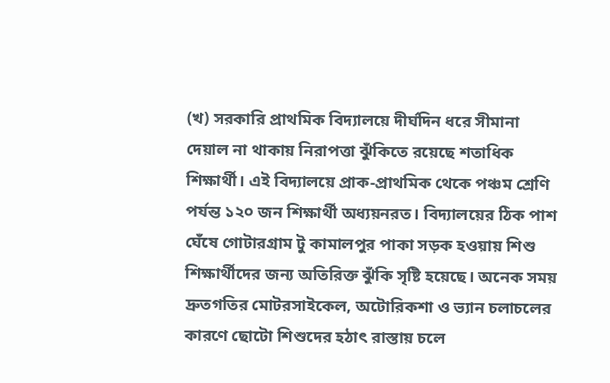(খ) সরকারি প্রাথমিক বিদ্যালয়ে দীর্ঘদিন ধরে সীমানা দেয়াল না থাকায় নিরাপত্তা ঝুঁকিতে রয়েছে শতাধিক শিক্ষার্থী। এই বিদ্যালয়ে প্রাক-প্রাথমিক থেকে পঞ্চম শ্রেণি পর্যন্ত ১২০ জন শিক্ষার্থী অধ্যয়নরত। বিদ্যালয়ের ঠিক পাশ ঘেঁষে গোটারগ্রাম টু কামালপুর পাকা সড়ক হওয়ায় শিশু শিক্ষার্থীদের জন্য অতিরিক্ত ঝুঁকি সৃষ্টি হয়েছে। অনেক সময় দ্রুতগতির মোটরসাইকেল, অটোরিকশা ও ভ্যান চলাচলের কারণে ছোটো শিশুদের হঠাৎ রাস্তায় চলে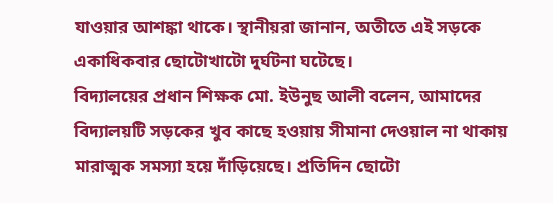যাওয়ার আশঙ্কা থাকে। স্থানীয়রা জানান, অতীতে এই সড়কে একাধিকবার ছোটোখাটো দুর্ঘটনা ঘটেছে।
বিদ্যালয়ের প্রধান শিক্ষক মো. ইউনুছ আলী বলেন, আমাদের বিদ্যালয়টি সড়কের খুব কাছে হওয়ায় সীমানা দেওয়াল না থাকায় মারাত্মক সমস্যা হয়ে দাঁড়িয়েছে। প্রতিদিন ছোটো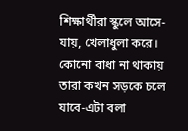শিক্ষার্থীরা স্কুলে আসে-যায়, খেলাধুলা করে। কোনো বাধা না থাকায় তারা কখন সড়কে চলে যাবে-এটা বলা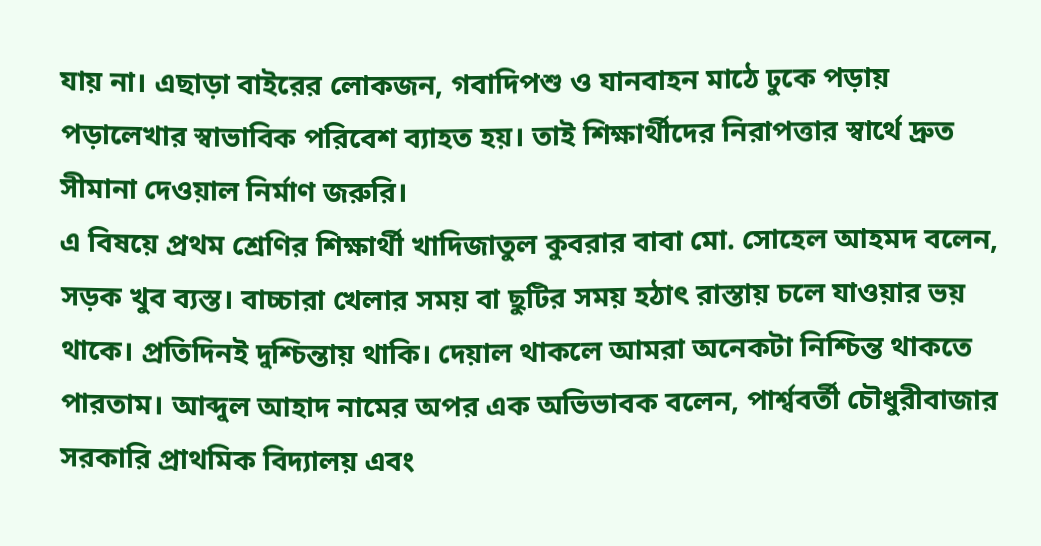যায় না। এছাড়া বাইরের লোকজন, গবাদিপশু ও যানবাহন মাঠে ঢুকে পড়ায় পড়ালেখার স্বাভাবিক পরিবেশ ব্যাহত হয়। তাই শিক্ষার্থীদের নিরাপত্তার স্বার্থে দ্রুত সীমানা দেওয়াল নির্মাণ জরুরি।
এ বিষয়ে প্রথম শ্রেণির শিক্ষার্থী খাদিজাতুল কুবরার বাবা মো. সোহেল আহমদ বলেন, সড়ক খুব ব্যস্ত। বাচ্চারা খেলার সময় বা ছুটির সময় হঠাৎ রাস্তায় চলে যাওয়ার ভয় থাকে। প্রতিদিনই দুশ্চিন্তায় থাকি। দেয়াল থাকলে আমরা অনেকটা নিশ্চিন্ত থাকতে পারতাম। আব্দুল আহাদ নামের অপর এক অভিভাবক বলেন, পার্শ্ববর্তী চৌধুরীবাজার সরকারি প্রাথমিক বিদ্যালয় এবং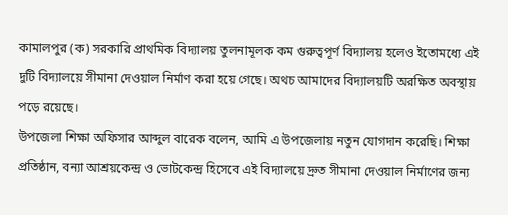কামালপুর (ক) সরকারি প্রাথমিক বিদ্যালয় তুলনামূলক কম গুরুত্বপূর্ণ বিদ্যালয় হলেও ইতোমধ্যে এই দুটি বিদ্যালয়ে সীমানা দেওয়াল নির্মাণ করা হয়ে গেছে। অথচ আমাদের বিদ্যালয়টি অরক্ষিত অবস্থায় পড়ে রয়েছে।
উপজেলা শিক্ষা অফিসার আব্দুল বারেক বলেন, আমি এ উপজেলায় নতুন যোগদান করেছি। শিক্ষা প্রতিষ্ঠান, বন্যা আশ্রয়কেন্দ্র ও ভোটকেন্দ্র হিসেবে এই বিদ্যালয়ে দ্রুত সীমানা দেওয়াল নির্মাণের জন্য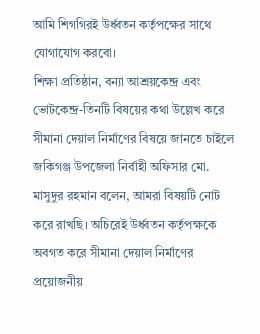আমি শিগগিরই উর্ধ্বতন কর্তৃপক্ষের সাথে যোগাযোগ করবো।
শিক্ষা প্রতিষ্ঠান, বন্যা আশ্রয়কেন্দ্র এবং ভোটকেন্দ্র-তিনটি বিষয়ের কথা উল্লেখ করে সীমানা দেয়াল নির্মাণের বিষয়ে জানতে চাইলে জকিগঞ্জ উপজেলা নির্বাহী অফিসার মো. মাসুদুর রহমান বলেন, আমরা বিষয়টি নোট করে রাখছি। অচিরেই উর্ধ্বতন কর্তৃপক্ষকে অবগত করে সীমানা দেয়াল নির্মাণের প্রয়োজনীয়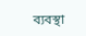ব্যবস্থা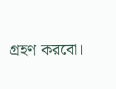গ্রহণ করবো।